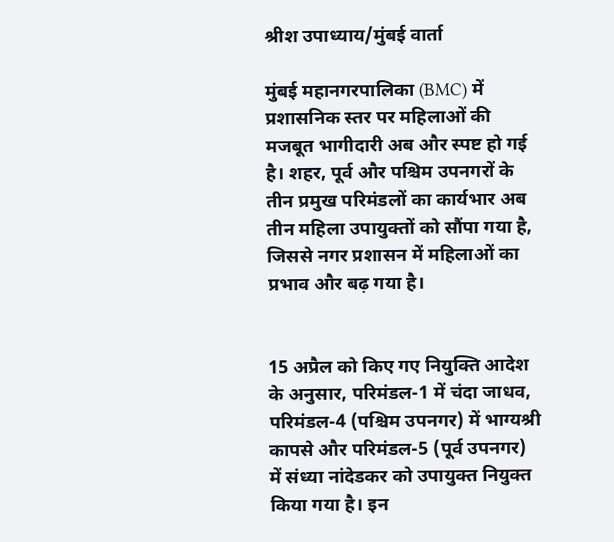श्रीश उपाध्याय/मुंबई वार्ता

मुंबई महानगरपालिका (BMC) में प्रशासनिक स्तर पर महिलाओं की मजबूत भागीदारी अब और स्पष्ट हो गई है। शहर, पूर्व और पश्चिम उपनगरों के तीन प्रमुख परिमंडलों का कार्यभार अब तीन महिला उपायुक्तों को सौंपा गया है, जिससे नगर प्रशासन में महिलाओं का प्रभाव और बढ़ गया है।


15 अप्रैल को किए गए नियुक्ति आदेश के अनुसार, परिमंडल-1 में चंदा जाधव, परिमंडल-4 (पश्चिम उपनगर) में भाग्यश्री कापसे और परिमंडल-5 (पूर्व उपनगर) में संध्या नांदेडकर को उपायुक्त नियुक्त किया गया है। इन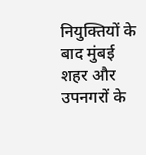नियुक्तियों के बाद मुंबई शहर और उपनगरों के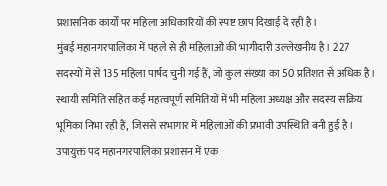प्रशासनिक कार्यों पर महिला अधिकारियों की स्पष्ट छाप दिखाई दे रही है।
मुंबई महानगरपालिका में पहले से ही महिलाओं की भागीदारी उल्लेखनीय है। 227 सदस्यों में से 135 महिला पार्षद चुनी गई हैं, जो कुल संख्या का 50 प्रतिशत से अधिक है। स्थायी समिति सहित कई महत्वपूर्ण समितियों में भी महिला अध्यक्ष और सदस्य सक्रिय भूमिका निभा रही हैं, जिससे सभागार में महिलाओं की प्रभावी उपस्थिति बनी हुई है।
उपायुक्त पद महानगरपालिका प्रशासन में एक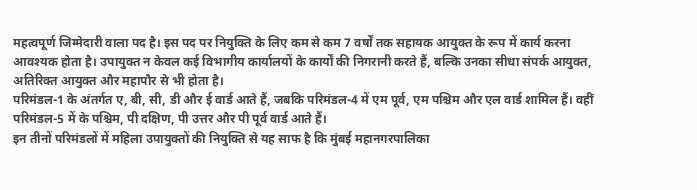महत्वपूर्ण जिम्मेदारी वाला पद है। इस पद पर नियुक्ति के लिए कम से कम 7 वर्षों तक सहायक आयुक्त के रूप में कार्य करना आवश्यक होता है। उपायुक्त न केवल कई विभागीय कार्यालयों के कार्यों की निगरानी करते हैं, बल्कि उनका सीधा संपर्क आयुक्त, अतिरिक्त आयुक्त और महापौर से भी होता है।
परिमंडल-1 के अंतर्गत ए, बी, सी, डी और ई वार्ड आते हैं, जबकि परिमंडल-4 में एम पूर्व, एम पश्चिम और एल वार्ड शामिल हैं। वहीं परिमंडल-5 में के पश्चिम, पी दक्षिण, पी उत्तर और पी पूर्व वार्ड आते हैं।
इन तीनों परिमंडलों में महिला उपायुक्तों की नियुक्ति से यह साफ है कि मुंबई महानगरपालिका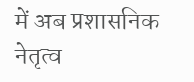में अब प्रशासनिक नेतृत्व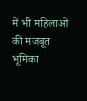में भी महिलाओं की मजबूत भूमिका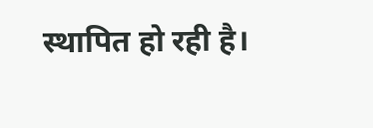स्थापित हो रही है।